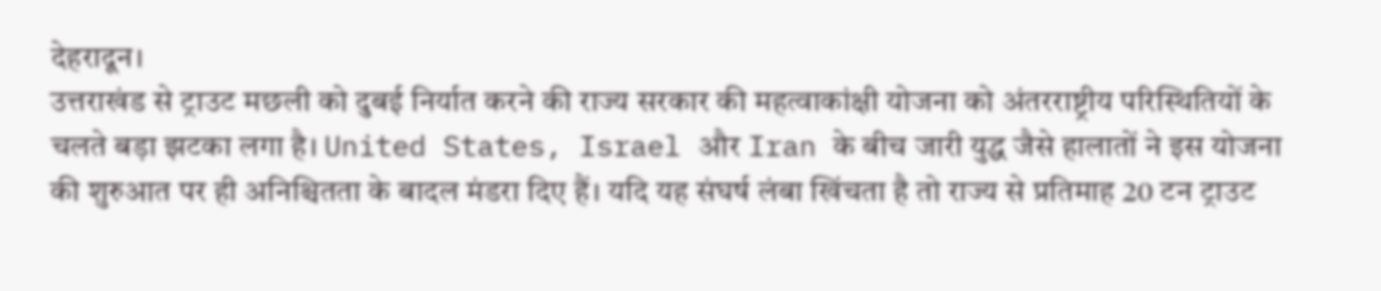देहरादून।
उत्तराखंड से ट्राउट मछली को दुबई निर्यात करने की राज्य सरकार की महत्वाकांक्षी योजना को अंतरराष्ट्रीय परिस्थितियों के चलते बड़ा झटका लगा है। United States, Israel और Iran के बीच जारी युद्ध जैसे हालातों ने इस योजना की शुरुआत पर ही अनिश्चितता के बादल मंडरा दिए हैं। यदि यह संघर्ष लंबा खिंचता है तो राज्य से प्रतिमाह 20 टन ट्राउट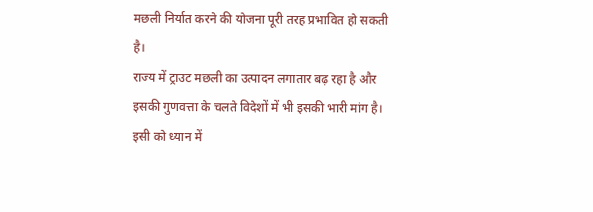मछली निर्यात करने की योजना पूरी तरह प्रभावित हो सकती है।
राज्य में ट्राउट मछली का उत्पादन लगातार बढ़ रहा है और इसकी गुणवत्ता के चलते विदेशों में भी इसकी भारी मांग है। इसी को ध्यान में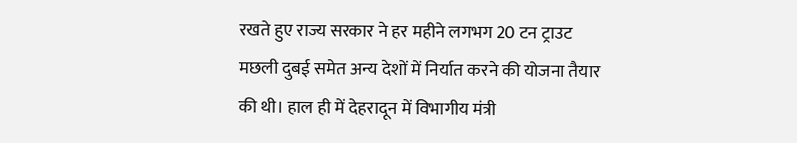रखते हुए राज्य सरकार ने हर महीने लगभग 20 टन ट्राउट मछली दुबई समेत अन्य देशों में निर्यात करने की योजना तैयार की थी। हाल ही में देहरादून में विभागीय मंत्री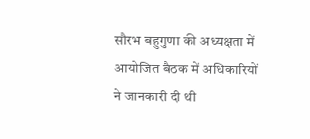सौरभ बहुगुणा की अध्यक्षता में आयोजित बैठक में अधिकारियों ने जानकारी दी थी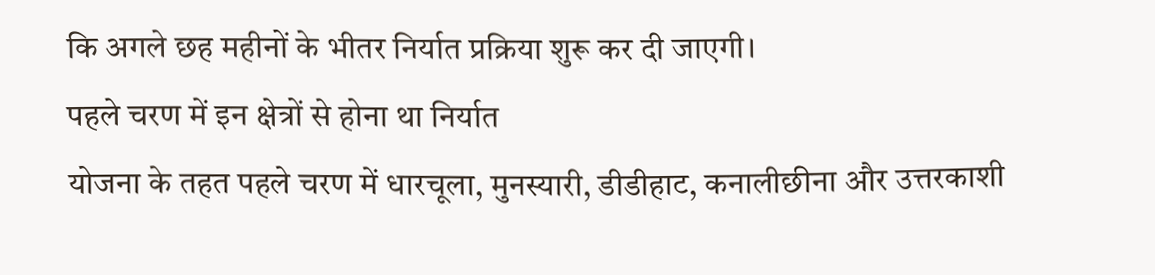कि अगले छह महीनों के भीतर निर्यात प्रक्रिया शुरू कर दी जाएगी।
पहले चरण में इन क्षेत्रों से होना था निर्यात
योजना के तहत पहले चरण में धारचूला, मुनस्यारी, डीडीहाट, कनालीछीना और उत्तरकाशी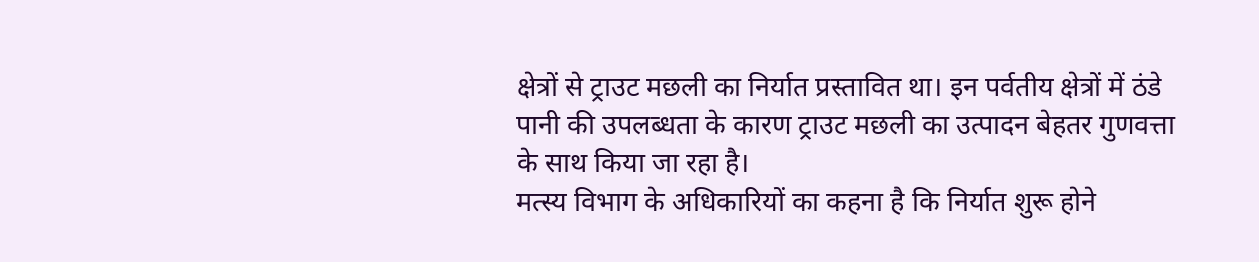क्षेत्रों से ट्राउट मछली का निर्यात प्रस्तावित था। इन पर्वतीय क्षेत्रों में ठंडे पानी की उपलब्धता के कारण ट्राउट मछली का उत्पादन बेहतर गुणवत्ता के साथ किया जा रहा है।
मत्स्य विभाग के अधिकारियों का कहना है कि निर्यात शुरू होने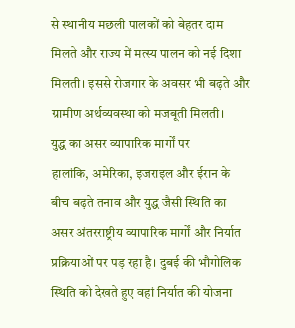से स्थानीय मछली पालकों को बेहतर दाम मिलते और राज्य में मत्स्य पालन को नई दिशा मिलती। इससे रोजगार के अवसर भी बढ़ते और ग्रामीण अर्थव्यवस्था को मजबूती मिलती।
युद्ध का असर व्यापारिक मार्गों पर
हालांकि, अमेरिका, इजराइल और ईरान के बीच बढ़ते तनाव और युद्ध जैसी स्थिति का असर अंतरराष्ट्रीय व्यापारिक मार्गों और निर्यात प्रक्रियाओं पर पड़ रहा है। दुबई की भौगोलिक स्थिति को देखते हुए वहां निर्यात की योजना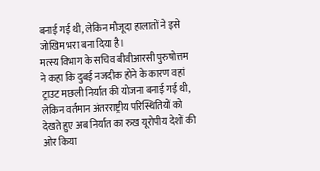बनाई गई थी, लेकिन मौजूदा हालातों ने इसे जोखिम भरा बना दिया है।
मत्स्य विभाग के सचिव बीवीआरसी पुरुषोत्तम ने कहा कि दुबई नजदीक होने के कारण वहां ट्राउट मछली निर्यात की योजना बनाई गई थी, लेकिन वर्तमान अंतरराष्ट्रीय परिस्थितियों को देखते हुए अब निर्यात का रुख यूरोपीय देशों की ओर किया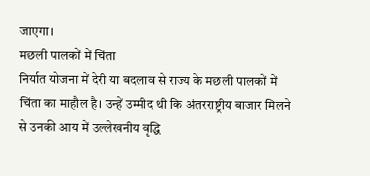जाएगा।
मछली पालकों में चिंता
निर्यात योजना में देरी या बदलाव से राज्य के मछली पालकों में चिंता का माहौल है। उन्हें उम्मीद थी कि अंतरराष्ट्रीय बाजार मिलने से उनकी आय में उल्लेखनीय वृद्धि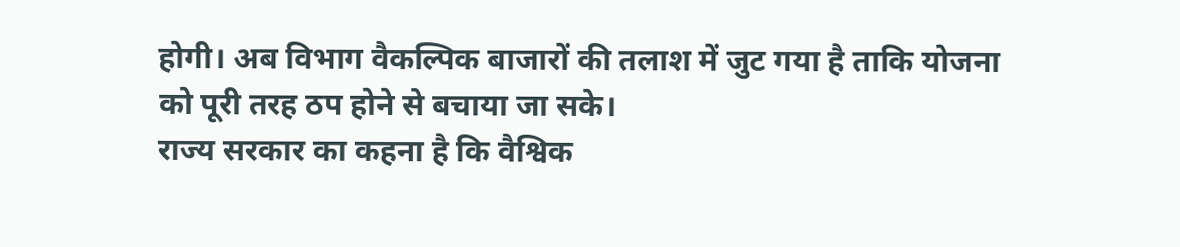होगी। अब विभाग वैकल्पिक बाजारों की तलाश में जुट गया है ताकि योजना को पूरी तरह ठप होने से बचाया जा सके।
राज्य सरकार का कहना है कि वैश्विक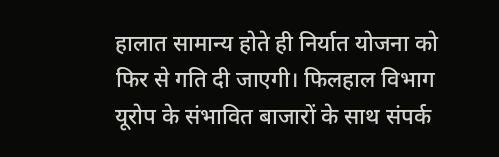हालात सामान्य होते ही निर्यात योजना को फिर से गति दी जाएगी। फिलहाल विभाग यूरोप के संभावित बाजारों के साथ संपर्क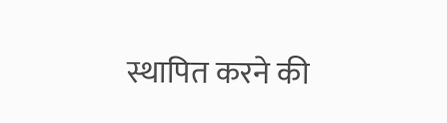स्थापित करने की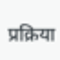प्रक्रिया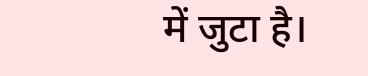में जुटा है।